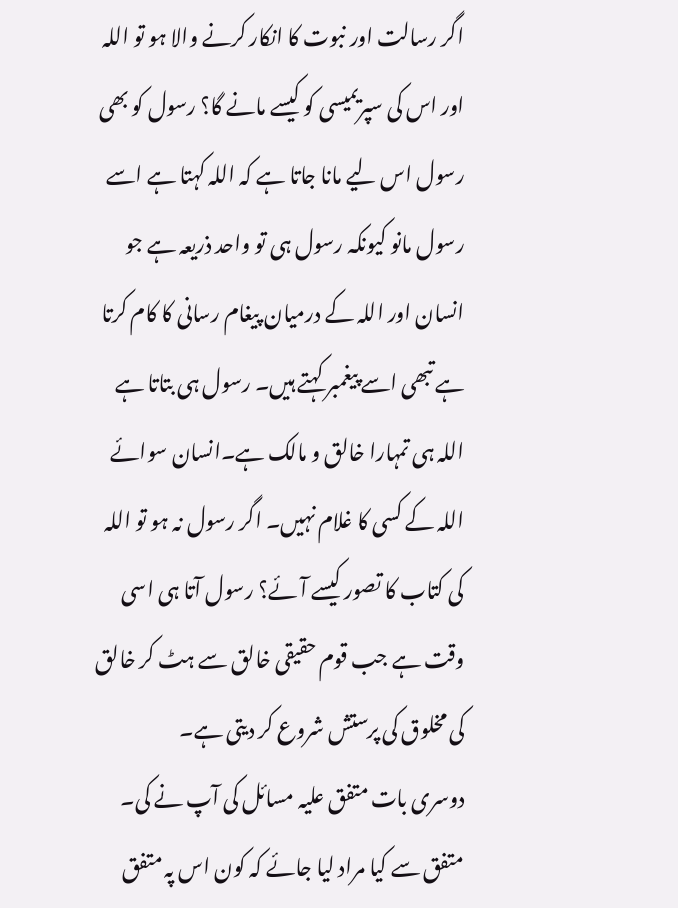اگر رسالت اور نبوت کا انکار کرنے والا ہو تو اللہ اور اس کی سپریمیسی کو کیسے مانے گا؟ رسول کو بھی رسول اس لیے مانا جاتا ہے کہ اللہ کہتا ہے اسے رسول مانو کیونکہ رسول ہی تو واحد ذریعہ ہے جو انسان اور اللہ کے درمیان پیغام رسانی کا کام کرتا ہے تبھی اسے پیغمبر کہتے ہیں۔ رسول ہی بتاتا ہے اللہ ہی تمہارا خالق و مالک ہے۔انسان سوائے اللہ کے کسی کا غلام نہیں۔ اگر رسول نہ ہو تو اللہ کی کتاب کا تصور کیسے آئے؟ رسول آتا ہی اسی وقت ہے جب قوم حقیقی خالق سے ہٹ کر خالق کی مخلوق کی پرستش شروع کر دیتی ہے۔
دوسری بات متفق علیہ مسائل کی آپ نے کی۔ متفق سے کیا مراد لیا جائے کہ کون اس پہ متفق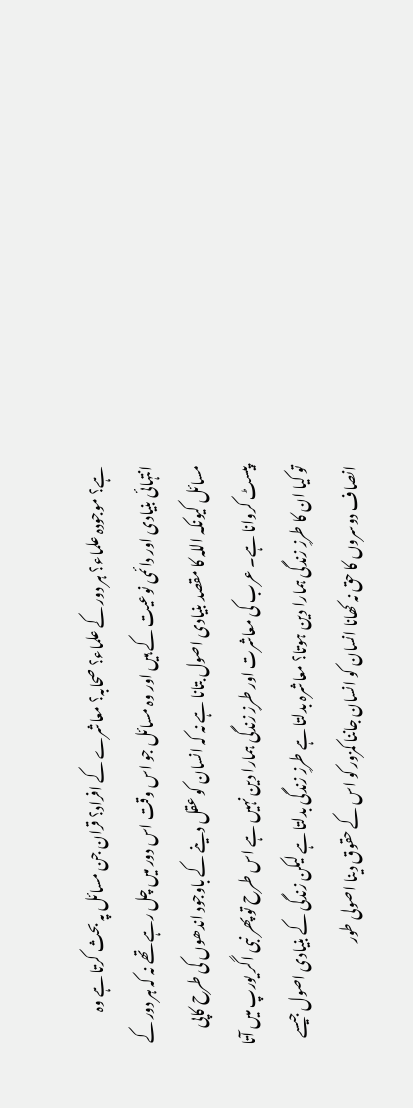ہے؟ موجودہ علماء؟ ہر دور کے علماء؟ صحابہ؟ معاشرے کے افراد؟ قران جن مسائل پہ بحث کرتا ہے وہ انتہائی بنیادی اور دائمی نوعیت کے ہیں اور وہ مسائل جو اس وقت اس دور میں چل رہے تھے نہ کہ ہر دور کے مسائل کیونکہ اللہ کا مقصد بنیادی اصول بتانا ہے نہ کہ انسان کو عقل دینے کے باوجود اندھوں کی طرح کاپی پیسٹ کروانا ہے۔ عرب کی معاشرت اور طرزِ زندگی ہمارا دین نہیں ہے اس طرح تو پھر نبی اگر یورپ میں آتا تو کیا ان کا طرزِ زندگی ہمارا دین ہوتا؟ معاشرہ بدلتا ہے طرزِ زندگی بدلتا ہے لیکن زندگی کے بنیادی اصول جیسے انصاف دوسروں کا حق نہ کھانا انسان کو انسان جاننا کمزور کو اس کے حقوق دینا اصولی طور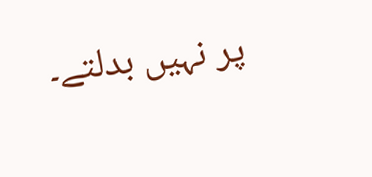پر نہیں بدلتے۔